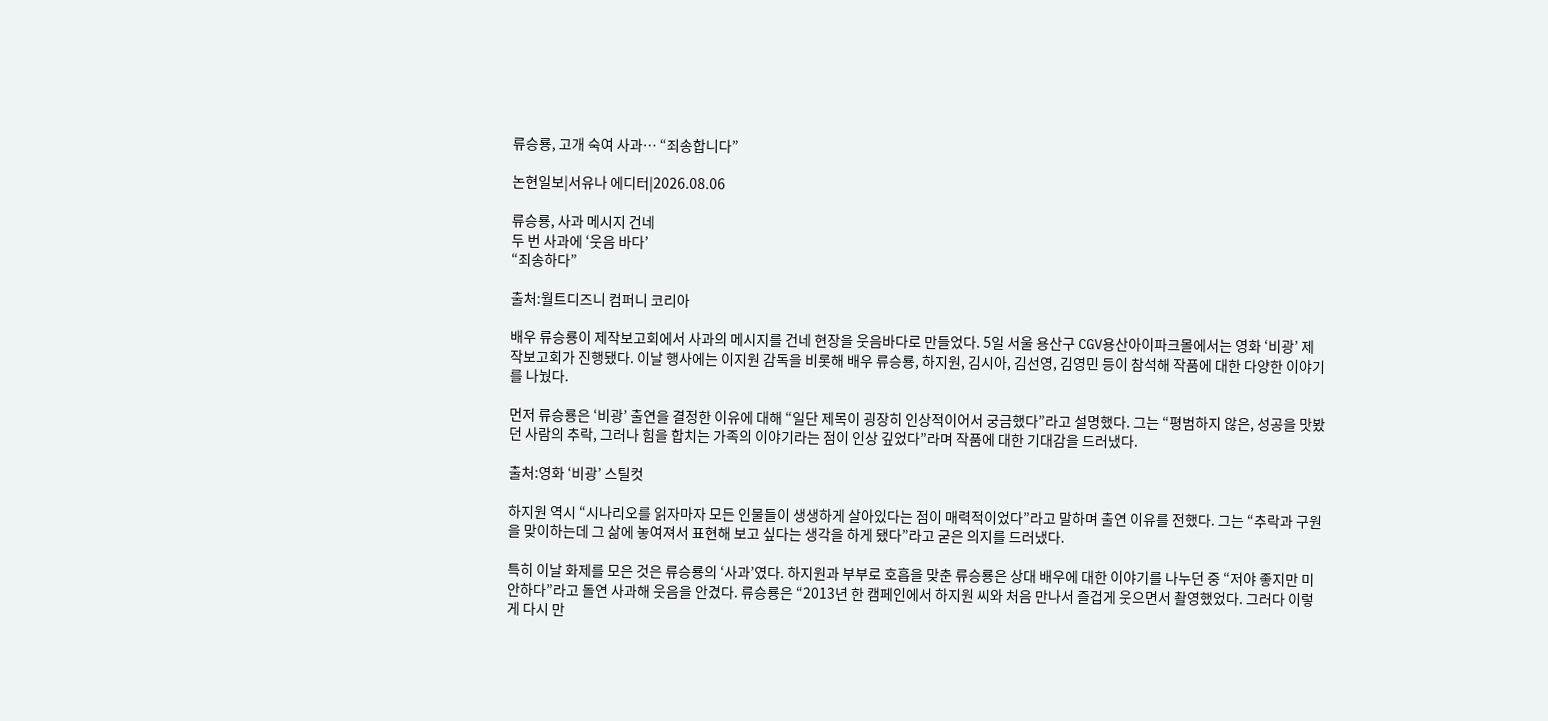류승룡, 고개 숙여 사과… “죄송합니다”

논현일보|서유나 에디터|2026.08.06

류승룡, 사과 메시지 건네
두 번 사과에 ‘웃음 바다’
“죄송하다”

출처:월트디즈니 컴퍼니 코리아

배우 류승룡이 제작보고회에서 사과의 메시지를 건네 현장을 웃음바다로 만들었다. 5일 서울 용산구 CGV용산아이파크몰에서는 영화 ‘비광’ 제작보고회가 진행됐다. 이날 행사에는 이지원 감독을 비롯해 배우 류승룡, 하지원, 김시아, 김선영, 김영민 등이 참석해 작품에 대한 다양한 이야기를 나눴다.

먼저 류승룡은 ‘비광’ 출연을 결정한 이유에 대해 “일단 제목이 굉장히 인상적이어서 궁금했다”라고 설명했다. 그는 “평범하지 않은, 성공을 맛봤던 사람의 추락, 그러나 힘을 합치는 가족의 이야기라는 점이 인상 깊었다”라며 작품에 대한 기대감을 드러냈다.

출처:영화 ‘비광’ 스틸컷

하지원 역시 “시나리오를 읽자마자 모든 인물들이 생생하게 살아있다는 점이 매력적이었다”라고 말하며 출연 이유를 전했다. 그는 “추락과 구원을 맞이하는데 그 삶에 놓여져서 표현해 보고 싶다는 생각을 하게 됐다”라고 굳은 의지를 드러냈다.

특히 이날 화제를 모은 것은 류승룡의 ‘사과’였다. 하지원과 부부로 호흡을 맞춘 류승룡은 상대 배우에 대한 이야기를 나누던 중 “저야 좋지만 미안하다”라고 돌연 사과해 웃음을 안겼다. 류승룡은 “2013년 한 캠페인에서 하지원 씨와 처음 만나서 즐겁게 웃으면서 촬영했었다. 그러다 이렇게 다시 만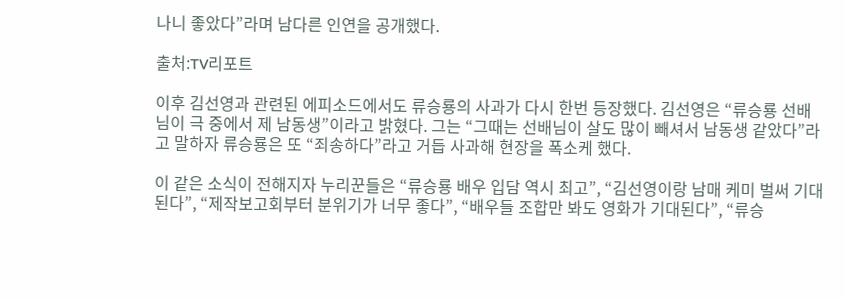나니 좋았다”라며 남다른 인연을 공개했다.

출처:TV리포트

이후 김선영과 관련된 에피소드에서도 류승룡의 사과가 다시 한번 등장했다. 김선영은 “류승룡 선배님이 극 중에서 제 남동생”이라고 밝혔다. 그는 “그때는 선배님이 살도 많이 빼셔서 남동생 같았다”라고 말하자 류승룡은 또 “죄송하다”라고 거듭 사과해 현장을 폭소케 했다.

이 같은 소식이 전해지자 누리꾼들은 “류승룡 배우 입담 역시 최고”, “김선영이랑 남매 케미 벌써 기대된다”, “제작보고회부터 분위기가 너무 좋다”, “배우들 조합만 봐도 영화가 기대된다”, “류승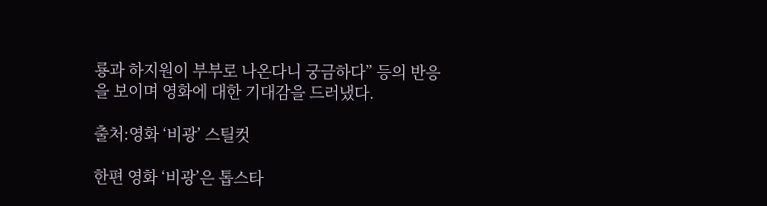룡과 하지원이 부부로 나온다니 궁금하다” 등의 반응을 보이며 영화에 대한 기대감을 드러냈다.

출처:영화 ‘비광’ 스틸컷

한편 영화 ‘비광’은 톱스타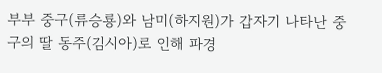부부 중구(류승룡)와 남미(하지원)가 갑자기 나타난 중구의 딸 동주(김시아)로 인해 파경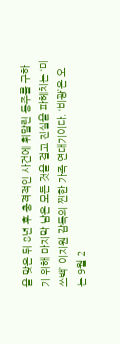을 맞은 뒤 8년 후 충격적인 사건에 휘말린 동주를 구하기 위해 마지막 남은 모든 것을 걸고 진실을 파헤치는 ‘미쓰백’ 이지원 감독의 찐한 가족 연대기이다. ‘비광’은 오는 9월 2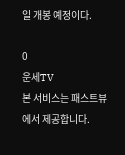일 개봉 예정이다.

0
운세TV
본 서비스는 패스트뷰에서 제공합니다.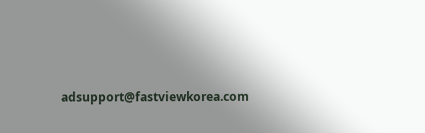adsupport@fastviewkorea.com